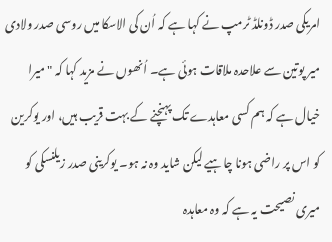امریکی صدر ڈونلڈ ٹرمپ نے کہا ہے کہ اُن کی الاسکا میں روسی صدر ولادی میر پوتین سے علاحدہ ملاقات ہوئی ہے۔ اُنھوں نے مزید کہا کہ "میرا خیال ہے کہ ہم کسی معاہدے تک پہنچنے کے بہت قریب ہیں، اور یوکرین کو اس پر راضی ہونا چاہیے لیکن شاید وہ نہ ہو۔ یوکرینی صدر زیلنسکی کو میری نصیحت یہ ہے کہ وہ معاہدہ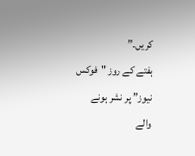کریں۔”
ہفتے کے روز "فوکس نیوز” پر نشر ہونے والے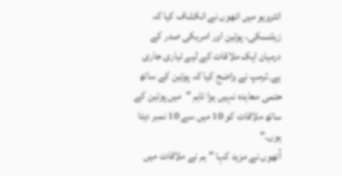انٹرویو میں انھوں نے انکشاف کیا کہ زیلنسکی، پوتین اور امریکی صدر کے درمیان ایک ملاقات کے لیے تیاری جاری ہے۔ٹرمپ نے واضح کیا کہ پوتین کے ساتھ حتمی معاہدہ نہیں ہوا تاہم "میں پوتین کے ساتھ ملاقات کو 10 میں سے 10 نمبر دیتا ہوں۔”
اُنھوں نے مزید کہا "ہم نے ملاقات میں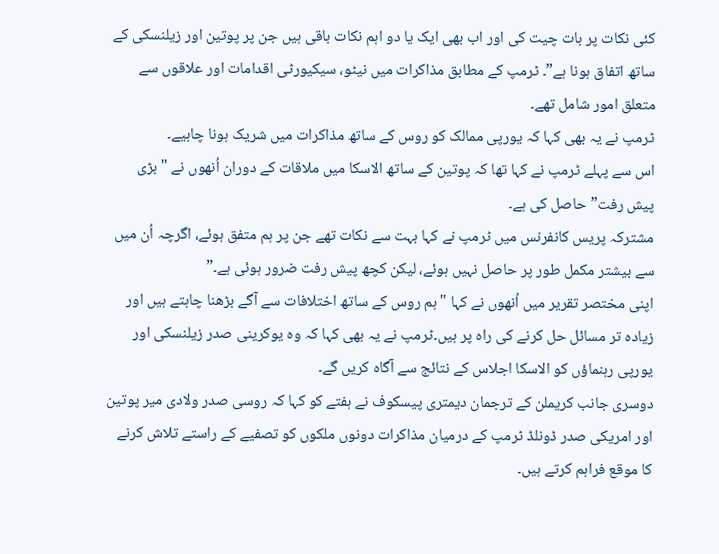کئی نکات پر بات چیت کی اور اب بھی ایک یا دو اہم نکات باقی ہیں جن پر پوتین اور زیلنسکی کے ساتھ اتفاق ہونا ہے”۔ ٹرمپ کے مطابق مذاکرات میں نیٹو، سیکیورٹی اقدامات اور علاقوں سے متعلق امور شامل تھے۔
ٹرمپ نے یہ بھی کہا کہ یورپی ممالک کو روس کے ساتھ مذاکرات میں شریک ہونا چاہیے۔
اس سے پہلے ٹرمپ نے کہا تھا کہ پوتین کے ساتھ الاسکا میں ملاقات کے دوران اُنھوں نے "بڑی پیش رفت” حاصل کی ہے۔
مشترکہ پریس کانفرنس میں ٹرمپ نے کہا بہت سے نکات تھے جن پر ہم متفق ہوئے، اگرچہ اُن میں سے بیشتر مکمل طور پر حاصل نہیں ہوئے، لیکن کچھ پیش رفت ضرور ہوئی ہے۔”
اپنی مختصر تقریر میں اُنھوں نے کہا "ہم روس کے ساتھ اختلافات سے آگے بڑھنا چاہتے ہیں اور زیادہ تر مسائل حل کرنے کی راہ پر ہیں۔ٹرمپ نے یہ بھی کہا کہ وہ یوکرینی صدر زیلنسکی اور یورپی رہنماؤں کو الاسکا اجلاس کے نتائج سے آگاہ کریں گے۔
دوسری جانب کریملن کے ترجمان دیمتری پیسکوف نے ہفتے کو کہا کہ روسی صدر ولادی میر پوتین اور امریکی صدر ڈونلڈ ٹرمپ کے درمیان مذاکرات دونوں ملکوں کو تصفیے کے راستے تلاش کرنے کا موقع فراہم کرتے ہیں۔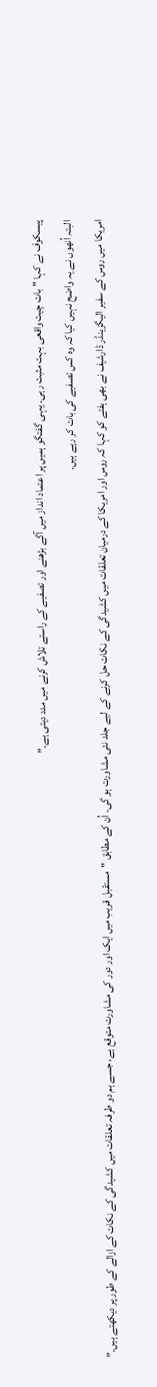پیسکوف نے کہا "بات چیت واقعی بہت مثبت رہی۔ یہی گفتگو ہمیں پر اعتماد انداز میں آگے بڑھنے اور تصفیے کے راستے تلاش کرنے میں مدد دیتی ہے۔”
البتہ اُنھوں نے یہ واضح نہیں کیا کہ وہ کس تصفیے کی بات کر رہے ہیں۔
امریکا میں روس کے سفیر الیگزینڈر ڈارشیف نے بھی ہفتے کو کہا کہ روس اور امریکا کے درمیان تعلقات میں کشیدگی کے نکات حل کرنے کے لیے جلد نئی مشاورت ہو گی۔ اُن کے مطابق "مستقبل قریب میں ایک اور دور کی مشاورت متوقع ہے، جسے ہم دو طرفہ تعلقات میں کشیدگی کے نکات کے ازالے کے طور پر دیکھتے ہیں۔”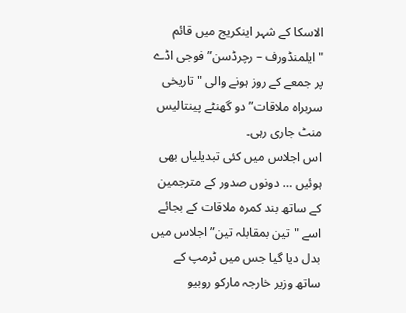الاسکا کے شہر اینکریج میں قائم "ایلمنڈورف – رچرڈسن” فوجی اڈے پر جمعے کے روز ہونے والی "تاریخی سربراہ ملاقات” دو گھنٹے پینتالیس منٹ جاری رہی۔
اس اجلاس میں کئی تبدیلیاں بھی ہوئیں … دونوں صدور کے مترجمین کے ساتھ بند کمرہ ملاقات کے بجائے اسے "تین بمقابلہ تین” اجلاس میں بدل دیا گیا جس میں ٹرمپ کے ساتھ وزیر خارجہ مارکو روبیو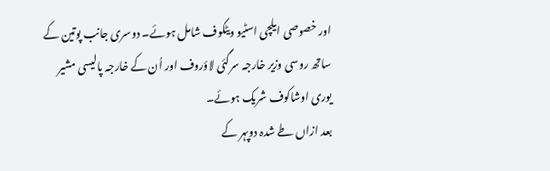اور خصوصی ایلچی اسٹیو ویٹکوف شامل ہوئے۔ دوسری جانب پوتین کے ساتھ روسی وزیر خارجہ سرگئی لاؤروف اور اُن کے خارجہ پالیسی مشیر یوری اوشاکوف شریک ہوئے۔
بعد ازاں طے شدہ دوپہر کے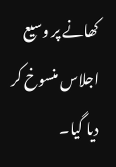کھانے پر وسیع اجلاس منسوخ کر دیا گیا۔